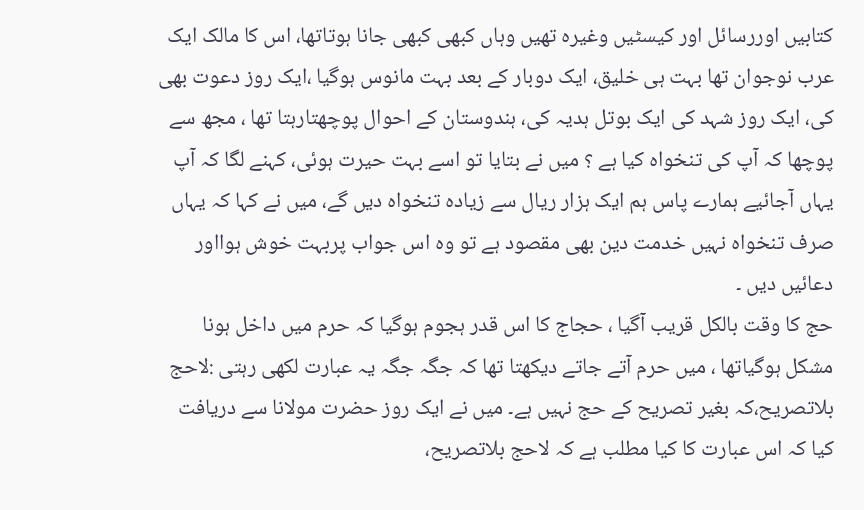کتابیں اوررسائل اور کیسٹیں وغیرہ تھیں وہاں کبھی کبھی جانا ہوتاتھا، اس کا مالک ایک عرب نوجوان تھا بہت ہی خلیق، ایک دوبار کے بعد بہت مانوس ہوگیا ،ایک روز دعوت بھی کی، ایک روز شہد کی ایک بوتل ہدیہ کی، ہندوستان کے احوال پوچھتارہتا تھا ، مجھ سے پوچھا کہ آپ کی تنخواہ کیا ہے ؟ میں نے بتایا تو اسے بہت حیرت ہوئی، کہنے لگا کہ آپ یہاں آجائیے ہمارے پاس ہم ایک ہزار ریال سے زیادہ تنخواہ دیں گے، میں نے کہا کہ یہاں صرف تنخواہ نہیں خدمت دین بھی مقصود ہے تو وہ اس جواب پربہت خوش ہوااور دعائیں دیں ۔
حج کا وقت بالکل قریب آگیا ، حجاج کا اس قدر ہجوم ہوگیا کہ حرم میں داخل ہونا مشکل ہوگیاتھا ، میں حرم آتے جاتے دیکھتا تھا کہ جگہ جگہ یہ عبارت لکھی رہتی :لاحج بلاتصریح،کہ بغیر تصریح کے حج نہیں ہے۔ میں نے ایک روز حضرت مولانا سے دریافت کیا کہ اس عبارت کا کیا مطلب ہے کہ لاحج بلاتصریح،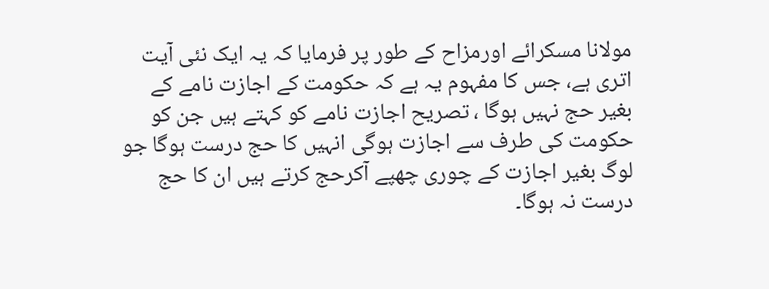مولانا مسکرائے اورمزاح کے طور پر فرمایا کہ یہ ایک نئی آیت اتری ہے، جس کا مفہوم یہ ہے کہ حکومت کے اجازت نامے کے بغیر حج نہیں ہوگا ، تصریح اجازت نامے کو کہتے ہیں جن کو حکومت کی طرف سے اجازت ہوگی انہیں کا حج درست ہوگا جو لوگ بغیر اجازت کے چوری چھپے آکرحج کرتے ہیں ان کا حج درست نہ ہوگا۔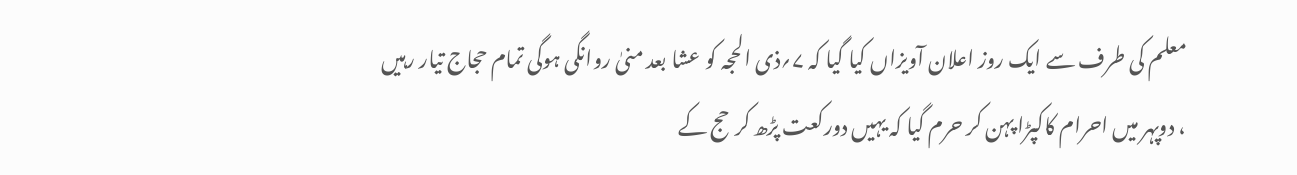معلم کی طرف سے ایک روز اعلان آویزاں کیا گیا کہ ۷؍ذی الحجہ کو عشا بعد منیٰ روانگی ہوگی تمام حجاج تیار رہیں ، دوپہر میں احرام کاکپڑا پہن کر حرم گیا کہ یہیں دورکعت پڑھ کرحج کے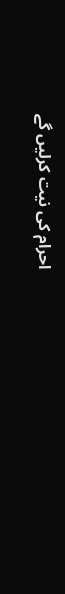احرام کی نیت کرلیں گے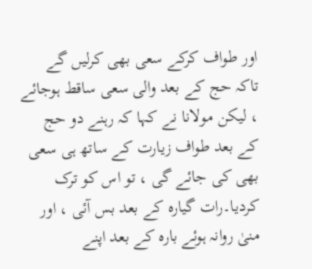اور طواف کرکے سعی بھی کرلیں گے تاکہ حج کے بعد والی سعی ساقط ہوجائے ، لیکن مولانا نے کہا کہ رہنے دو حج کے بعد طواف زیارت کے ساتھ ہی سعی بھی کی جائے گی ، تو اس کو ترک کردیا۔رات گیارہ کے بعد بس آئی ، اور منیٰ روانہ ہوئے بارہ کے بعد اپنے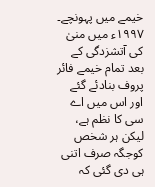خیمے میں پہونچے۔ ۱۹۹۷ء میں منیٰ کی آتشزدگی کے بعد تمام خیمے فائر پروف بنادئے گئے اور اس میں اے سی کا نظم ہے، لیکن ہر شخص کوجگہ صرف اتنی ہی دی گئی کہ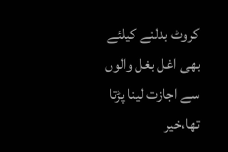کروٹ بدلنے کیلئے بھی اغل بغل والوں سے اجازت لینا پڑتا تھا،خیر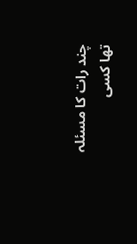چند رات کا مسئلہ تھا کسی